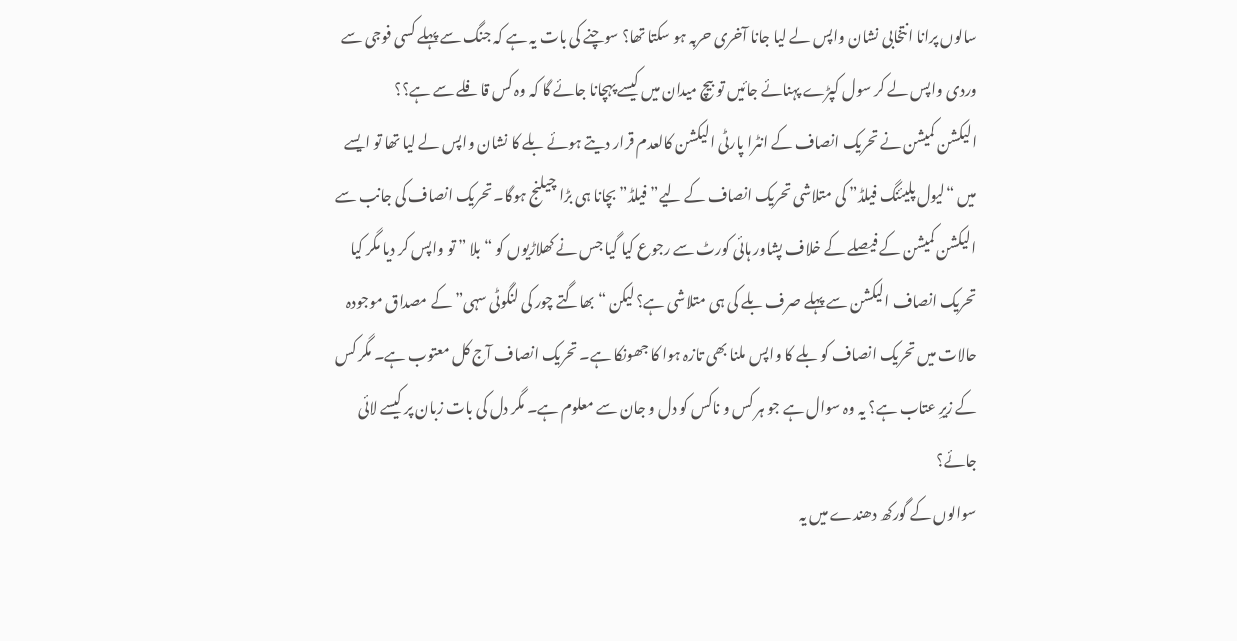سالوں پرانا انتخابی نشان واپس لے لیا جانا آخری حربہ ہو سکتا تھا؟ سوچنے کی بات یہ ہے کہ جنگ سے پہلے کسی فوجی سے وردی واپس لے کر سول کپڑے پہنائے جائیں تو بیچ میدان میں کیسے پہچانا جائے گا کہ وہ کس قافلے سے ہے؟؟
الیکشن کمیشن نے تحریک انصاف کے انٹرا پارٹی الیکشن کالعدم قرار دیتے ہوئے بلے کا نشان واپس لے لیا تھا تو ایسے میں “لیول پلیئنگ فیلڈ” کی متلاشی تحریک انصاف کے لیے” فیلڈ” بچانا ہی بڑا چیلنج ہوگا۔ تحریک انصاف کی جانب سے الیکشن کمیشن کے فیصلے کے خلاف پشاور ہائی کورٹ سے رجوع کیا گیا جس نے کھلاڑیوں کو “بلا ” تو واپس کر دیا مگر کیا تحریک انصاف الیکشن سے پہلے صرف بلے کی ہی متلاشی ہے؟ لیکن “بھاگتے چور کی لنگوٹی سہی” کے مصداق موجودہ حالات میں تحریک انصاف کو بلے کا واپس ملنا بھی تازہ ہوا کا جھونکا ہے۔ تحریک انصاف آج کل معتوب ہے۔ مگر کس کے زیرِ عتاب ہے؟ یہ وہ سوال ہے جو ہر کس و ناکس کو دل و جان سے معلوم ہے۔ مگر دل کی بات زبان پر کیسے لائی جائے؟
سوالوں کے گورکھ دھندے میں یہ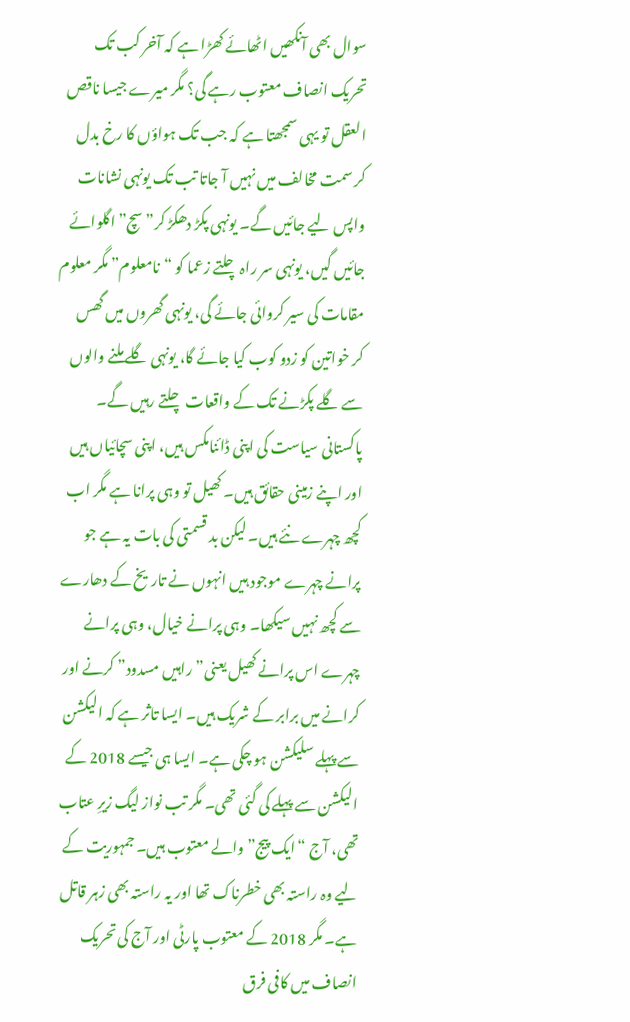سوال بھی آنکھیں اٹھائے کھڑا ہے کہ آخر کب تک تحریک انصاف معتوب رہے گی؟ مگر میرے جیسا ناقص العقل تو یہی سمجھتا ہے کہ جب تک ہواؤں کا رخ بدل کر سمت مخالف میں نہیں آ جاتا تب تک یونہی نشانات واپس لیے جائیں گے۔ یونہی پکڑ دھکڑ کر”سچ” اگلوائے جائیں گیں، یونہی سر راہ چلتے زعما کو “نامعلوم” مگر معلوم مقامات کی سیر کروائی جائے گی، یونہی گھروں میں گھس کر خواتین کو زدو کوب کیا جائے گا، یونہی گلے ملنے والوں سے گلے پکڑنے تک کے واقعات چلتے رہیں گے۔
پاکستانی سیاست کی اپنی ڈائنامکس ہیں، اپنی سچائیاں ہیں اور اپنے زمینی حقائق ہیں۔ کھیل تو وہی پرانا ہے مگر اب کچھ چہرے نئے ہیں۔ لیکن بد قسمتی کی بات یہ ہے جو پرانے چہرے موجود ہیں انہوں نے تاریخ کے دھارے سے کچھ نہیں سیکھا۔ وہی پرانے خیال، وہی پرانے چہرے اس پرانے کھیل یعنی”راہیں مسدود” کرنے اور کرانے میں برابر کے شریک ہیں۔ ایسا تاثر ہے کہ الیکشن سے پہلے سلیکشن ہو چکی ہے۔ ایسا ہی جیسے 2018 کے الیکشن سے پہلے کی گئی تھی۔ مگر تب نواز لیگ زیرِ عتاب تھی، آج “ایک پیج” والے معتوب ہیں۔ جمہوریت کے لیے وہ راستہ بھی خطرناک تھا اور یہ راستہ بھی زہر قاتل ہے۔ مگر 2018 کے معتوب پارٹی اور آج کی تحریک انصاف میں کافی فرق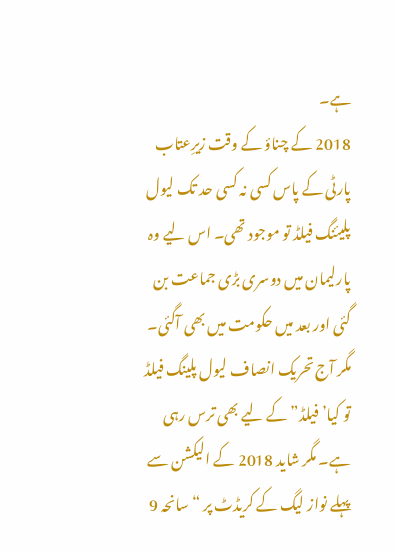ہے۔
2018 کے چناؤ کے وقت زیرِعتاب پارٹی کے پاس کسی نہ کسی حد تک لیول پلیئنگ فیلڈ تو موجود تھی۔ اس لیے وہ پارلیمان میں دوسری بڑی جماعت بن گئی اور بعد میں حکومت میں بھی آگئی۔ مگر آج تحریک انصاف لیول پلینگ فیلڈ تو کیا’ فیلڈ” کے لیے بھی ترس رہی ہے۔ مگر شاید 2018 کے الیکشن سے پہلے نواز لیگ کے کریڈٹ پر “سانحہ 9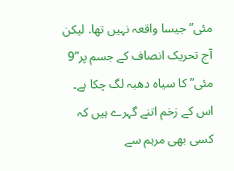مئی”جیسا واقعہ نہیں تھا. لیکن آج تحریک انصاف کے جسم پر”9 مئی” کا سیاہ دھبہ لگ چکا ہے۔ اس کے زخم اتنے گہرے ہیں کہ کسی بھی مرہم سے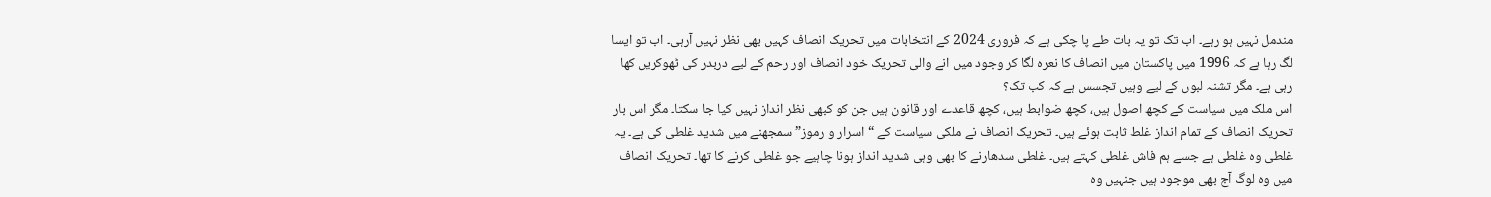مندمل نہیں ہو رہے۔ اب تک تو یہ بات طے پا چکی ہے کہ فروری 2024 کے انتخابات میں تحریک انصاف کہیں بھی نظر نہیں آرہی۔ اب تو ایسا لگ رہا ہے کہ 1996 میں پاکستان میں انصاف کا نعرہ لگا کر وجود میں انے والی تحریک خود انصاف اور رحم کے لیے دربدر کی ٹھوکریں کھا رہی ہے۔ مگر تشنہ لبوں کے لیے وہیں تجسس ہے کہ کب تک؟
اس ملک میں سیاست کے کچھ اصول ہیں، کچھ ضوابط ہیں، کچھ قاعدے اور قانون ہیں جن کو کبھی نظر انداز نہیں کیا جا سکتا۔ مگر اس بار تحریک انصاف کے تمام انداز غلط ثابت ہوئے ہیں۔ تحریک انصاف نے ملکی سیاست کے “اسرار و رموز” سمجھنے میں شدید غلطی کی ہے۔ یہ غلطی وہ غلطی ہے جسے ہم فاش غلطی کہتے ہیں۔ غلطی سدھارنے کا بھی وہی شدید انداز ہونا چاہیے جو غلطی کرنے کا تھا۔ تحریک انصاف میں وہ لوگ آج بھی موجود ہیں جنہیں وہ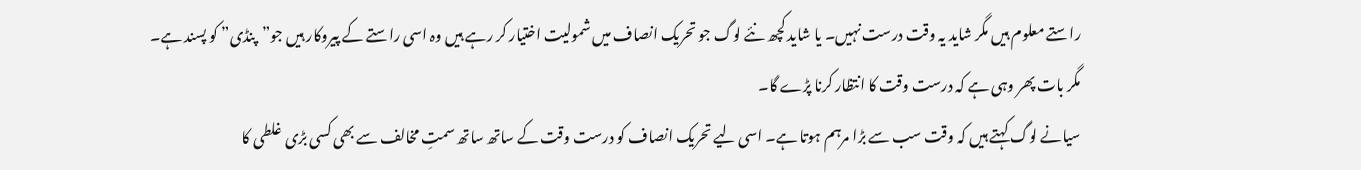راستے معلوم ہیں مگر شاید یہ وقت درست نہیں۔ یا شاید کچھ نئے لوگ جو تحریک انصاف میں شمولیت اختیار کر رہے ہیں وہ اسی راستے کے پیروکار ہیں جو”پنڈی” کو پسند ہے۔ مگر بات پھر وہی ہے کہ درست وقت کا انتظار کرنا پڑے گا۔
سیانے لوگ کہتے ہیں کہ وقت سب سے بڑا مرہم ہوتا ہے۔ اسی لیے تحریک انصاف کو درست وقت کے ساتھ ساتھ سمتِ مخالف سے بھی کسی بڑی غلطی کا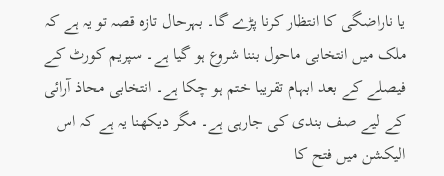یا ناراضگی کا انتظار کرنا پڑے گا۔ بہرحال تازہ قصہ تو یہ ہے کہ ملک میں انتخابی ماحول بننا شروع ہو گیا ہے۔ سپریم کورٹ کے فیصلے کے بعد ابہام تقریبا ختم ہو چکا ہے۔ انتخابی محاذ آرائی کے لیے صف بندی کی جارہی ہے۔ مگر دیکھنا یہ ہے کہ اس الیکشن میں فتح کا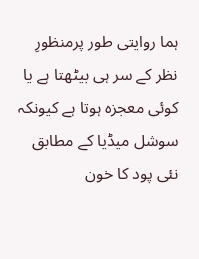ہما روایتی طور پرمنظورِ نظر کے سر ہی بیٹھتا ہے یا کوئی معجزہ ہوتا ہے کیونکہ سوشل میڈیا کے مطابق نئی پود کا خون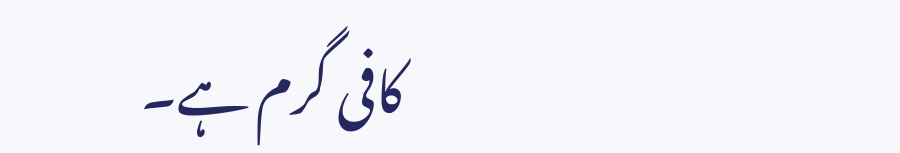کافی گرم ہے۔